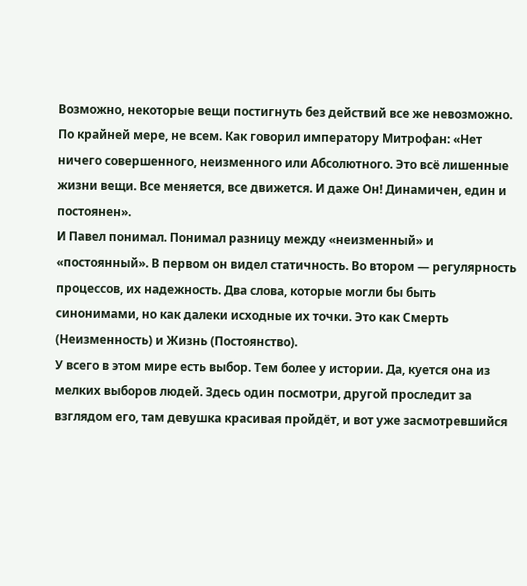Возможно, некоторые вещи постигнуть без действий все же невозможно. По крайней мере, не всем. Как говорил императору Митрофан: «Нет ничего совершенного, неизменного или Абсолютного. Это всё лишенные жизни вещи. Все меняется, все движется. И даже Он! Динамичен, един и постоянен».
И Павел понимал. Понимал разницу между «неизменный» и «постоянный». В первом он видел статичность. Во втором — регулярность процессов, их надежность. Два слова, которые могли бы быть синонимами, но как далеки исходные их точки. Это как Смерть (Неизменность) и Жизнь (Постоянство).
У всего в этом мире есть выбор. Тем более у истории. Да, куется она из мелких выборов людей. Здесь один посмотри, другой проследит за взглядом его, там девушка красивая пройдёт, и вот уже засмотревшийся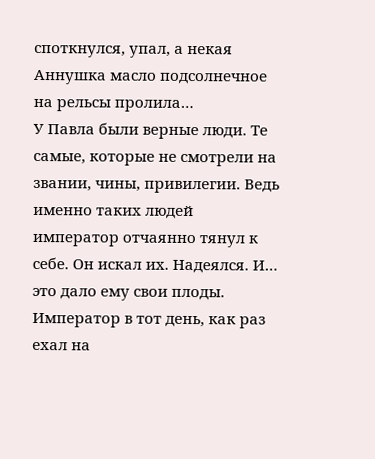споткнулся, упал, а некая Аннушка масло подсолнечное на рельсы пролила…
У Павла были верные люди. Те самые, которые не смотрели на звании, чины, привилегии. Ведь именно таких людей император отчаянно тянул к себе. Он искал их. Надеялся. И… это дало ему свои плоды.
Император в тот день, как раз ехал на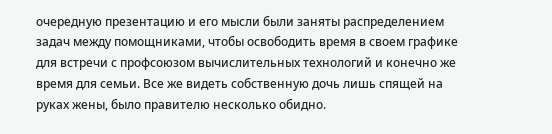очередную презентацию и его мысли были заняты распределением задач между помощниками, чтобы освободить время в своем графике для встречи с профсоюзом вычислительных технологий и конечно же время для семьи. Все же видеть собственную дочь лишь спящей на руках жены, было правителю несколько обидно.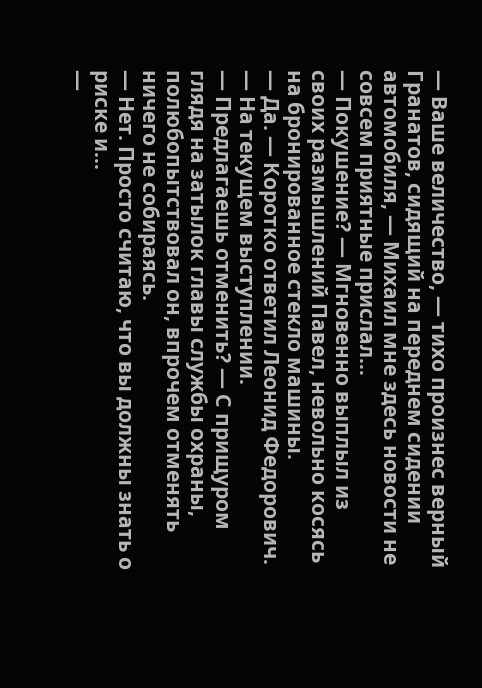— Ваше величество, — тихо произнес верный Гранатов, сидящий на переднем сидении автомобиля, — Михаил мне здесь новости не совсем приятные прислал…
— Покушение? — Мгновенно выплыл из своих размышлений Павел, невольно косясь на бронированное стекло машины.
— Да. — Коротко ответил Леонид Федорович. — На текущем выступлении.
— Предлагаешь отменить? — С прищуром глядя на затылок главы службы охраны, полюбопытствовал он, впрочем отменять ничего не собираясь.
— Нет. Просто считаю, что вы должны знать о риске и…
—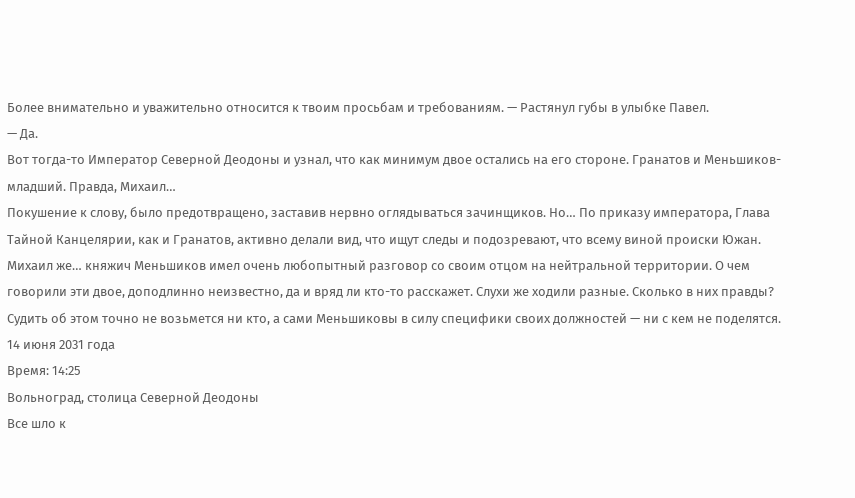Более внимательно и уважительно относится к твоим просьбам и требованиям. — Растянул губы в улыбке Павел.
— Да.
Вот тогда-то Император Северной Деодоны и узнал, что как минимум двое остались на его стороне. Гранатов и Меньшиков-младший. Правда, Михаил…
Покушение к слову, было предотвращено, заставив нервно оглядываться зачинщиков. Но… По приказу императора, Глава Тайной Канцелярии, как и Гранатов, активно делали вид, что ищут следы и подозревают, что всему виной происки Южан.
Михаил же… княжич Меньшиков имел очень любопытный разговор со своим отцом на нейтральной территории. О чем говорили эти двое, доподлинно неизвестно, да и вряд ли кто-то расскажет. Слухи же ходили разные. Сколько в них правды? Судить об этом точно не возьмется ни кто, а сами Меньшиковы в силу специфики своих должностей — ни с кем не поделятся.
14 июня 2031 года
Время: 14:25
Вольноград, столица Северной Деодоны
Все шло к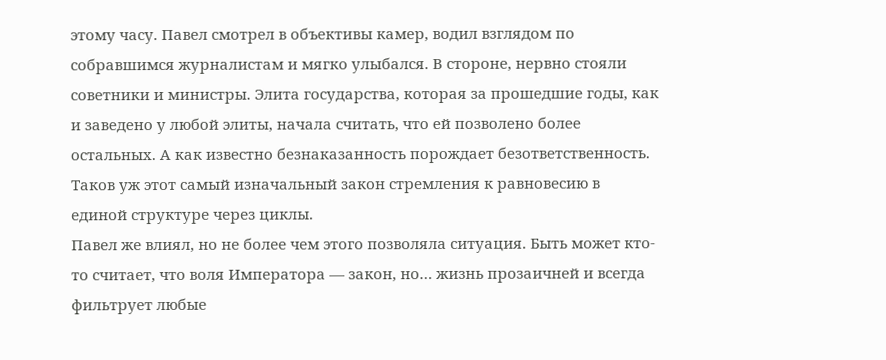этому часу. Павел смотрел в объективы камер, водил взглядом по собравшимся журналистам и мягко улыбался. В стороне, нервно стояли советники и министры. Элита государства, которая за прошедшие годы, как и заведено у любой элиты, начала считать, что ей позволено более остальных. А как известно безнаказанность порождает безответственность. Таков уж этот самый изначальный закон стремления к равновесию в единой структуре через циклы.
Павел же влиял, но не более чем этого позволяла ситуация. Быть может кто-то считает, что воля Императора — закон, но… жизнь прозаичней и всегда фильтрует любые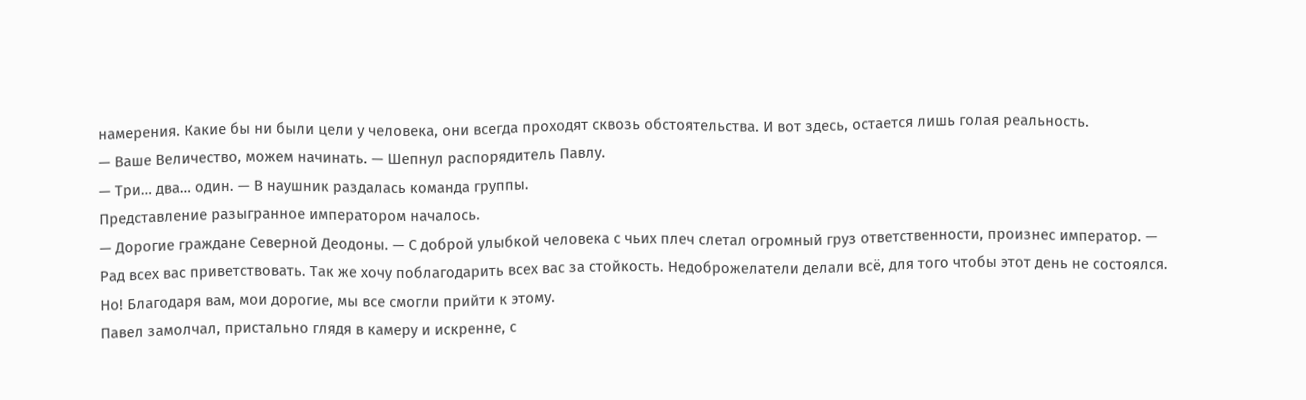намерения. Какие бы ни были цели у человека, они всегда проходят сквозь обстоятельства. И вот здесь, остается лишь голая реальность.
— Ваше Величество, можем начинать. — Шепнул распорядитель Павлу.
— Три… два… один. — В наушник раздалась команда группы.
Представление разыгранное императором началось.
— Дорогие граждане Северной Деодоны. — С доброй улыбкой человека с чьих плеч слетал огромный груз ответственности, произнес император. — Рад всех вас приветствовать. Так же хочу поблагодарить всех вас за стойкость. Недоброжелатели делали всё, для того чтобы этот день не состоялся. Но! Благодаря вам, мои дорогие, мы все смогли прийти к этому.
Павел замолчал, пристально глядя в камеру и искренне, с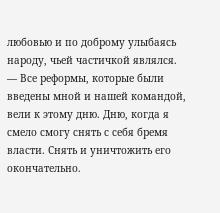любовью и по доброму улыбаясь народу, чьей частичкой являлся.
— Все реформы, которые были введены мной и нашей командой, вели к этому дню. Дню, когда я смело смогу снять с себя бремя власти. Снять и уничтожить его окончательно.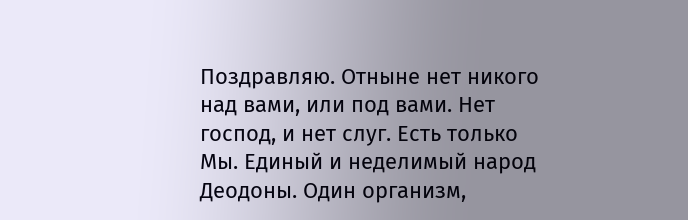Поздравляю. Отныне нет никого над вами, или под вами. Нет господ, и нет слуг. Есть только Мы. Единый и неделимый народ Деодоны. Один организм,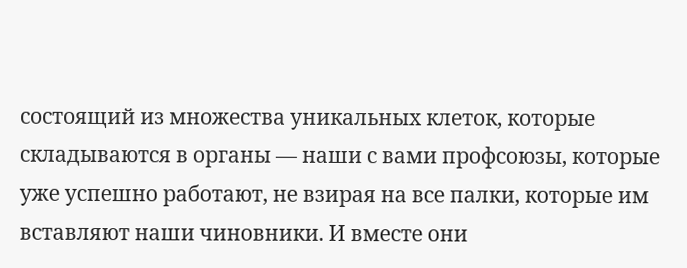состоящий из множества уникальных клеток, которые складываются в органы — наши с вами профсоюзы, которые уже успешно работают, не взирая на все палки, которые им вставляют наши чиновники. И вместе они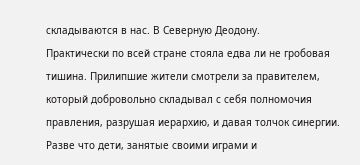складываются в нас. В Северную Деодону.
Практически по всей стране стояла едва ли не гробовая тишина. Прилипшие жители смотрели за правителем, который добровольно складывал с себя полномочия правления, разрушая иерархию, и давая толчок синергии.
Разве что дети, занятые своими играми и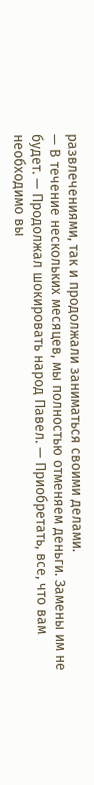развлечениями, так и продолжали заниматься своими делами.
— В течение нескольких месяцев, мы полностью отменяем деньги. Замены им не будет. — Продолжал шокировать народ Павел. — Приобретать, все, что вам необходимо вы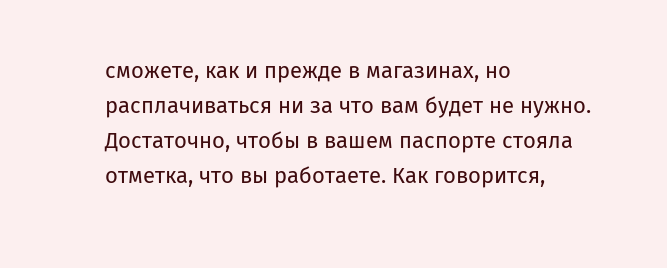сможете, как и прежде в магазинах, но расплачиваться ни за что вам будет не нужно. Достаточно, чтобы в вашем паспорте стояла отметка, что вы работаете. Как говорится,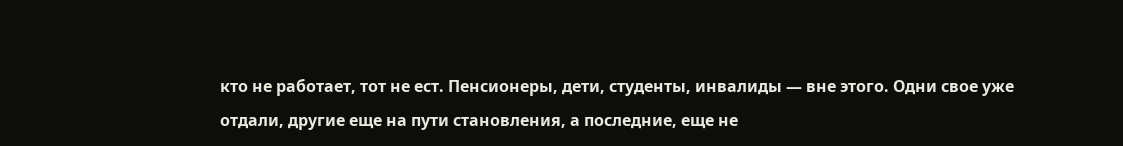кто не работает, тот не ест. Пенсионеры, дети, студенты, инвалиды — вне этого. Одни свое уже отдали, другие еще на пути становления, а последние, еще не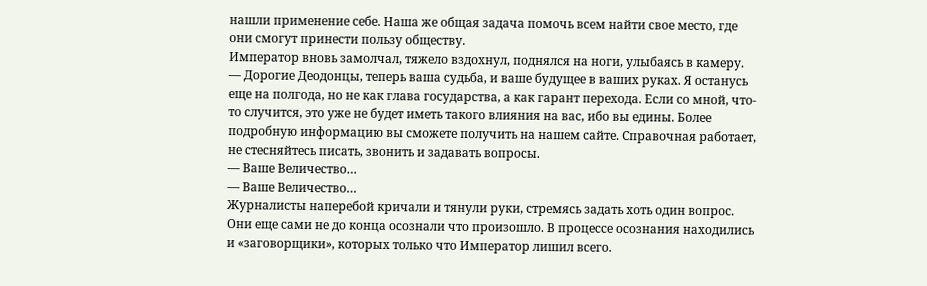нашли применение себе. Наша же общая задача помочь всем найти свое место, где они смогут принести пользу обществу.
Император вновь замолчал, тяжело вздохнул, поднялся на ноги, улыбаясь в камеру.
— Дорогие Деодонцы, теперь ваша судьба, и ваше будущее в ваших руках. Я останусь еще на полгода, но не как глава государства, а как гарант перехода. Если со мной, что-то случится, это уже не будет иметь такого влияния на вас, ибо вы едины. Более подробную информацию вы сможете получить на нашем сайте. Справочная работает, не стесняйтесь писать, звонить и задавать вопросы.
— Ваше Величество…
— Ваше Величество…
Журналисты наперебой кричали и тянули руки, стремясь задать хоть один вопрос. Они еще сами не до конца осознали что произошло. В процессе осознания находились и «заговорщики», которых только что Император лишил всего.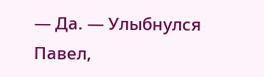— Да. — Улыбнулся Павел,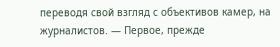переводя свой взгляд с объективов камер, на журналистов. — Первое, прежде